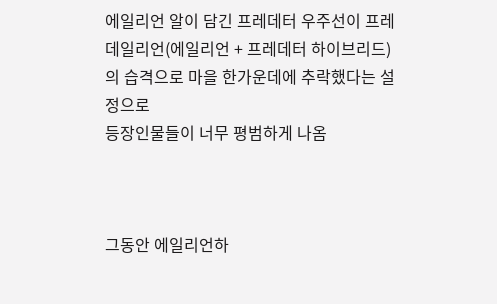에일리언 알이 담긴 프레데터 우주선이 프레데일리언(에일리언 + 프레데터 하이브리드)의 습격으로 마을 한가운데에 추락했다는 설정으로
등장인물들이 너무 평범하게 나옴



그동안 에일리언하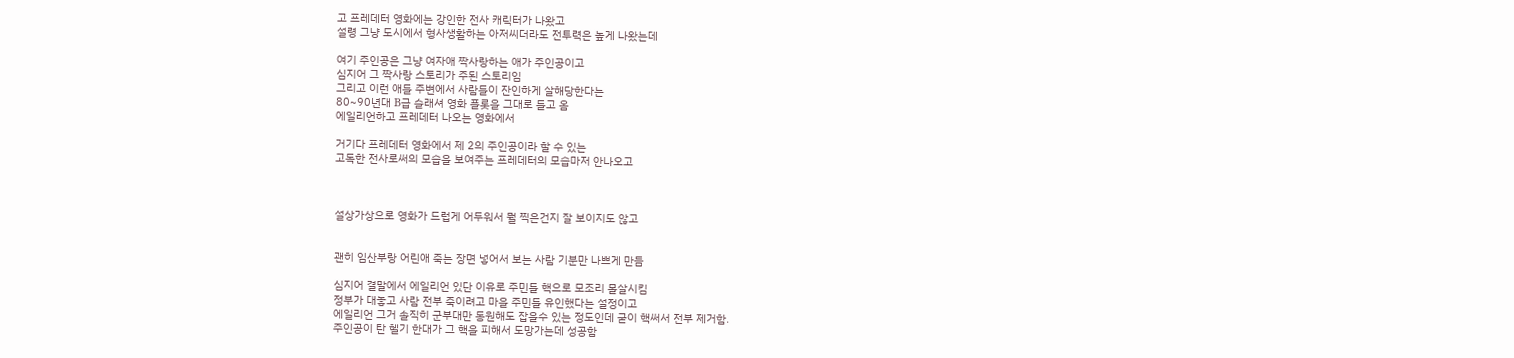고 프레데터 영화에는 강인한 전사 캐릭터가 나왔고
설령 그냥 도시에서 형사생활하는 아저씨더라도 전투력은 높게 나왔는데

여기 주인공은 그냥 여자애 짝사랑하는 애가 주인공이고
심지어 그 짝사랑 스토리가 주된 스토리임
그리고 이런 애들 주변에서 사람들이 잔인하게 살해당한다는
80~90년대 B급 슬래셔 영화 플롯을 그대로 들고 옴
에일리언하고 프레데터 나오는 영화에서

거기다 프레데터 영화에서 제 2의 주인공이라 할 수 있는
고독한 전사로써의 모습을 보여주는 프레데터의 모습마저 안나오고



설상가상으로 영화가 드럽게 어두워서 뭘 찍은건지 잘 보이지도 않고


괜히 임산부랑 어린애 죽는 장면 넣어서 보는 사람 기분만 나쁘게 만듬

심지어 결말에서 에일리언 있단 이유로 주민들 핵으로 모조리 몰살시킴
정부가 대놓고 사람 전부 죽이려고 마을 주민들 유인했다는 설정이고
에일리언 그거 솔직히 군부대만 동원해도 잡을수 있는 정도인데 굳이 핵써서 전부 제거함.
주인공이 탄 헬기 한대가 그 핵을 피해서 도망가는데 성공함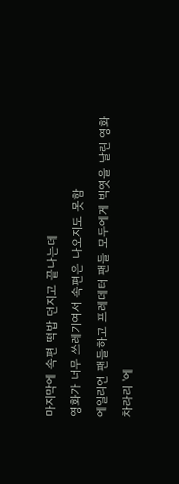마지막에 속편 떡밥 던지고 끝나는데
영화가 너무 쓰레기여서 속편은 나오지도 못함
에일리언 팬들하고 프레데터 팬들 모두에게 빅엿을 날린 영화
차라리 '에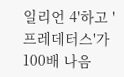일리언 4'하고 '프레데터스'가 100배 나음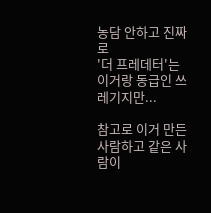농담 안하고 진짜로
'더 프레데터'는 이거랑 동급인 쓰레기지만...

참고로 이거 만든 사람하고 같은 사람이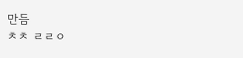만듬
ㅊㅊ ㄹㄹㅇ